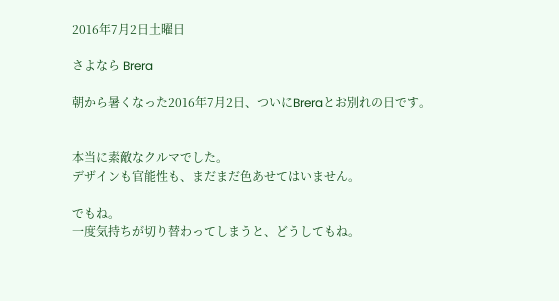2016年7月2日土曜日

さよなら Brera

朝から暑くなった2016年7月2日、ついにBreraとお別れの日です。


本当に素敵なクルマでした。
デザインも官能性も、まだまだ色あせてはいません。

でもね。
一度気持ちが切り替わってしまうと、どうしてもね。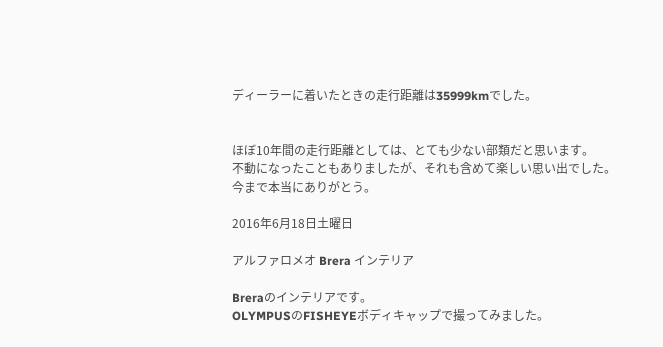ディーラーに着いたときの走行距離は35999kmでした。


ほぼ10年間の走行距離としては、とても少ない部類だと思います。
不動になったこともありましたが、それも含めて楽しい思い出でした。
今まで本当にありがとう。

2016年6月18日土曜日

アルファロメオ Brera インテリア

Breraのインテリアです。
OLYMPUSのFISHEYEボディキャップで撮ってみました。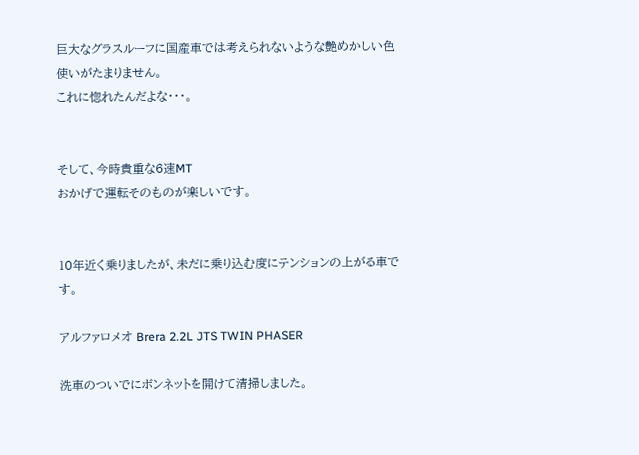巨大なグラスルーフに国産車では考えられないような艶めかしい色使いがたまりません。
これに惚れたんだよな・・・。


そして、今時貴重な6速MT
おかげで運転そのものが楽しいです。


10年近く乗りましたが、未だに乗り込む度にテンションの上がる車です。

アルファロメオ Brera 2.2L JTS TWIN PHASER

洗車のついでにボンネットを開けて清掃しました。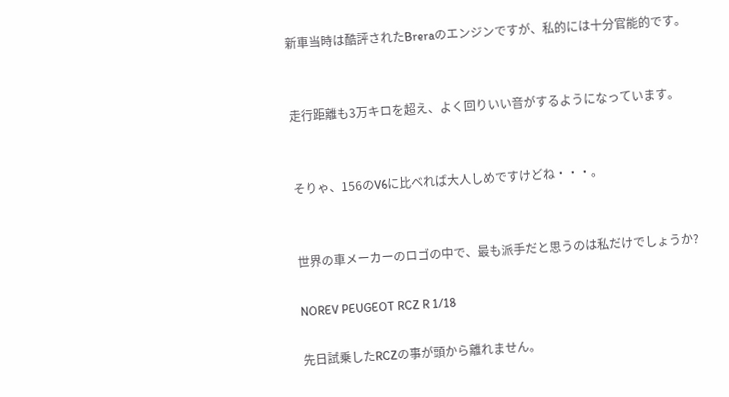新車当時は酷評されたBreraのエンジンですが、私的には十分官能的です。


走行距離も3万キロを超え、よく回りいい音がするようになっています。


そりゃ、156のV6に比べれば大人しめですけどね・・・。


世界の車メーカーのロゴの中で、最も派手だと思うのは私だけでしょうか?

NOREV PEUGEOT RCZ R 1/18

先日試乗したRCZの事が頭から離れません。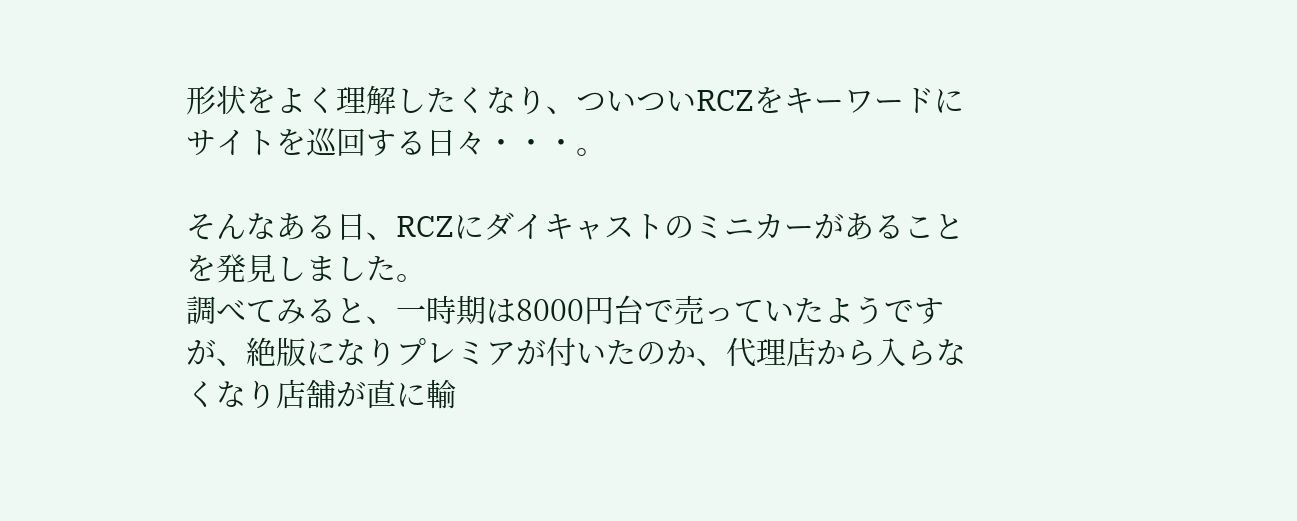形状をよく理解したくなり、ついついRCZをキーワードにサイトを巡回する日々・・・。

そんなある日、RCZにダイキャストのミニカーがあることを発見しました。
調べてみると、一時期は8000円台で売っていたようですが、絶版になりプレミアが付いたのか、代理店から入らなくなり店舗が直に輸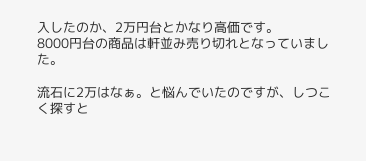入したのか、2万円台とかなり高価です。
8000円台の商品は軒並み売り切れとなっていました。

流石に2万はなぁ。と悩んでいたのですが、しつこく探すと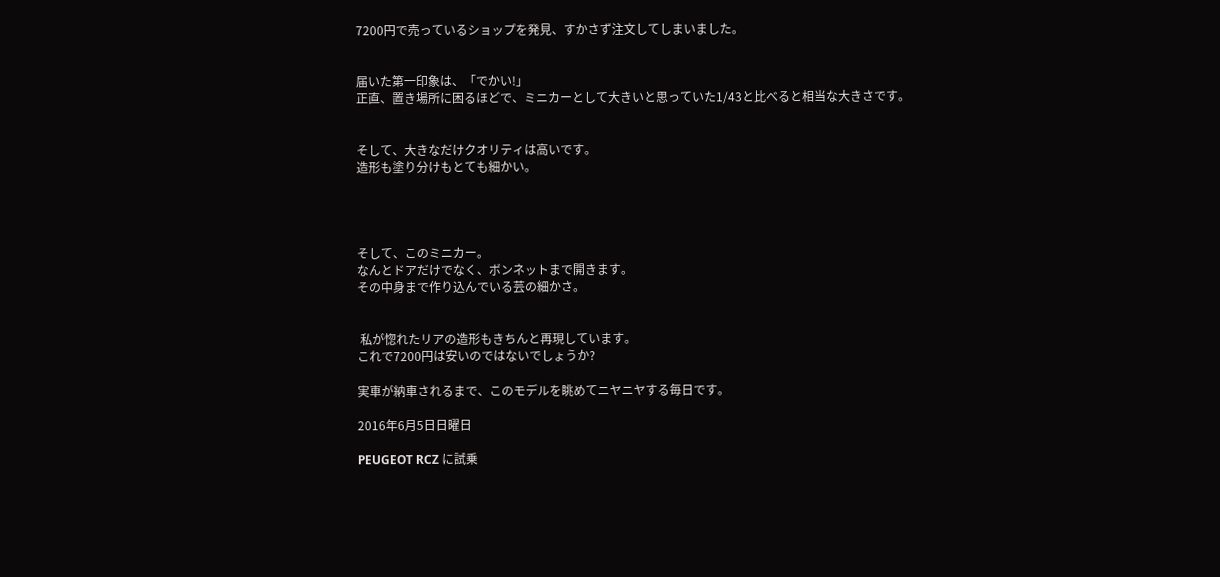7200円で売っているショップを発見、すかさず注文してしまいました。


届いた第一印象は、「でかい!」
正直、置き場所に困るほどで、ミニカーとして大きいと思っていた1/43と比べると相当な大きさです。


そして、大きなだけクオリティは高いです。
造形も塗り分けもとても細かい。




そして、このミニカー。
なんとドアだけでなく、ボンネットまで開きます。
その中身まで作り込んでいる芸の細かさ。


 私が惚れたリアの造形もきちんと再現しています。
これで7200円は安いのではないでしょうか?

実車が納車されるまで、このモデルを眺めてニヤニヤする毎日です。

2016年6月5日日曜日

PEUGEOT RCZ に試乗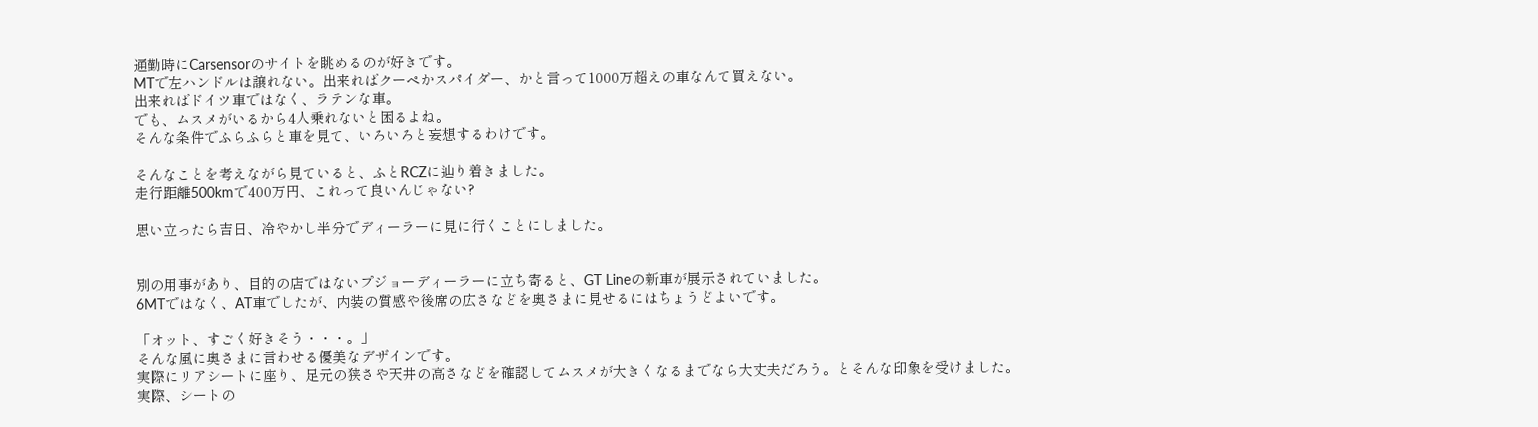通勤時にCarsensorのサイトを眺めるのが好きです。
MTで左ハンドルは譲れない。出来ればクーペかスパイダー、かと言って1000万超えの車なんて買えない。
出来ればドイツ車ではなく、ラテンな車。
でも、ムスメがいるから4人乗れないと困るよね。
そんな条件でふらふらと車を見て、いろいろと妄想するわけです。

そんなことを考えながら見ていると、ふとRCZに辿り着きました。
走行距離500kmで400万円、これって良いんじゃない?

思い立ったら吉日、冷やかし半分でディーラーに見に行くことにしました。


別の用事があり、目的の店ではないプジョーディーラーに立ち寄ると、GT Lineの新車が展示されていました。
6MTではなく、AT車でしたが、内装の質感や後席の広さなどを奥さまに見せるにはちょうどよいです。

「オット、すごく好きそう・・・。」
そんな風に奥さまに言わせる優美なデザインです。
実際にリアシートに座り、足元の狭さや天井の高さなどを確認してムスメが大きくなるまでなら大丈夫だろう。とそんな印象を受けました。
実際、シートの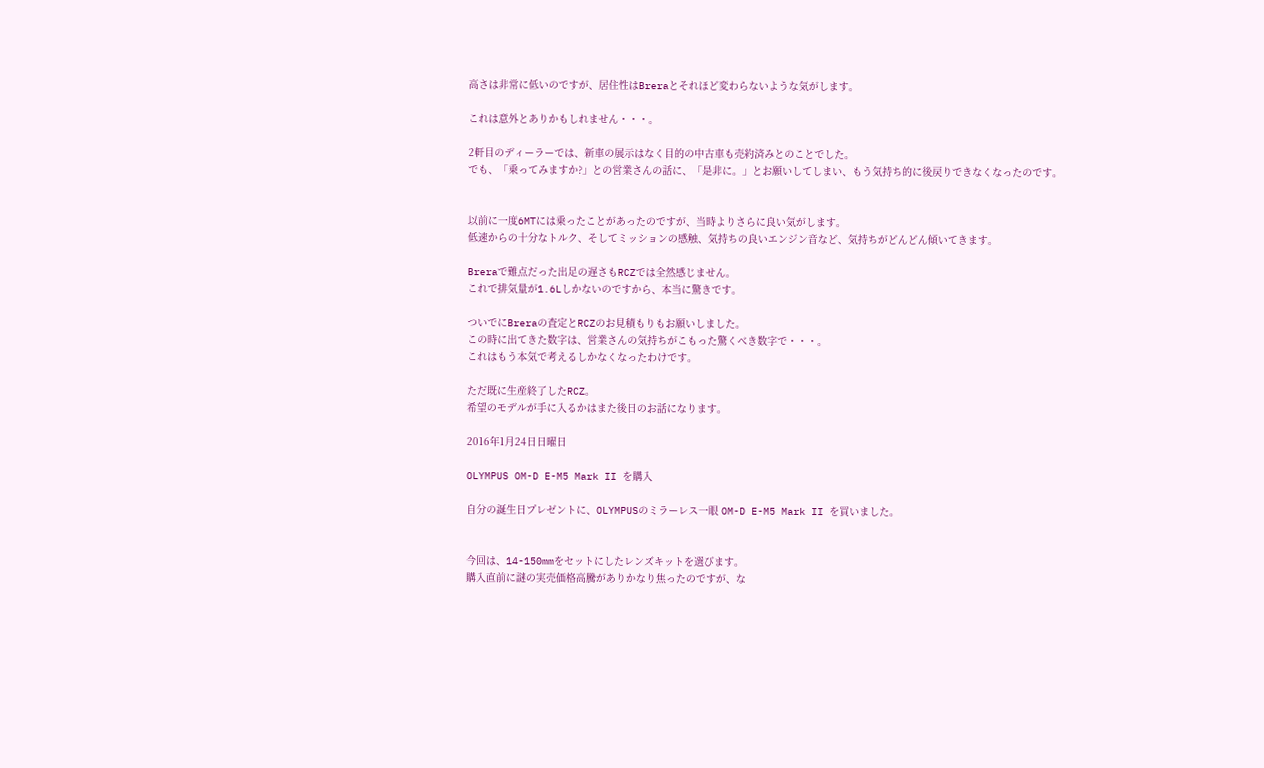高さは非常に低いのですが、居住性はBreraとそれほど変わらないような気がします。

これは意外とありかもしれません・・・。

2軒目のディーラーでは、新車の展示はなく目的の中古車も売約済みとのことでした。
でも、「乗ってみますか?」との営業さんの話に、「是非に。」とお願いしてしまい、もう気持ち的に後戻りできなくなったのです。


以前に一度6MTには乗ったことがあったのですが、当時よりさらに良い気がします。
低速からの十分なトルク、そしてミッションの感触、気持ちの良いエンジン音など、気持ちがどんどん傾いてきます。

Breraで難点だった出足の遅さもRCZでは全然感じません。
これで排気量が1.6Lしかないのですから、本当に驚きです。

ついでにBreraの査定とRCZのお見積もりもお願いしました。
この時に出てきた数字は、営業さんの気持ちがこもった驚くべき数字で・・・。
これはもう本気で考えるしかなくなったわけです。

ただ既に生産終了したRCZ。
希望のモデルが手に入るかはまた後日のお話になります。

2016年1月24日日曜日

OLYMPUS OM-D E-M5 Mark II を購入

自分の誕生日プレゼントに、OLYMPUSのミラーレス一眼 OM-D E-M5 Mark II を買いました。


今回は、14-150mmをセットにしたレンズキットを選びます。
購入直前に謎の実売価格高騰がありかなり焦ったのですが、な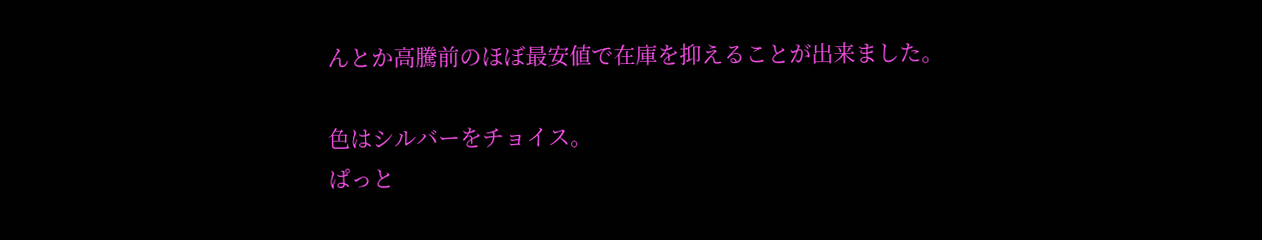んとか高騰前のほぼ最安値で在庫を抑えることが出来ました。

色はシルバーをチョイス。
ぱっと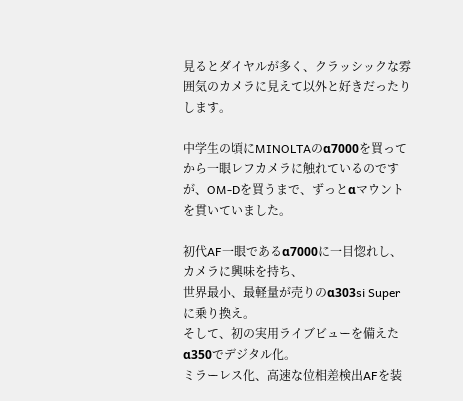見るとダイヤルが多く、クラッシックな雰囲気のカメラに見えて以外と好きだったりします。

中学生の頃にMINOLTAのα7000を買ってから一眼レフカメラに触れているのですが、OM-Dを買うまで、ずっとαマウントを貫いていました。

初代AF一眼であるα7000に一目惚れし、カメラに興味を持ち、
世界最小、最軽量が売りのα303si Superに乗り換え。
そして、初の実用ライブビューを備えたα350でデジタル化。
ミラーレス化、高速な位相差検出AFを装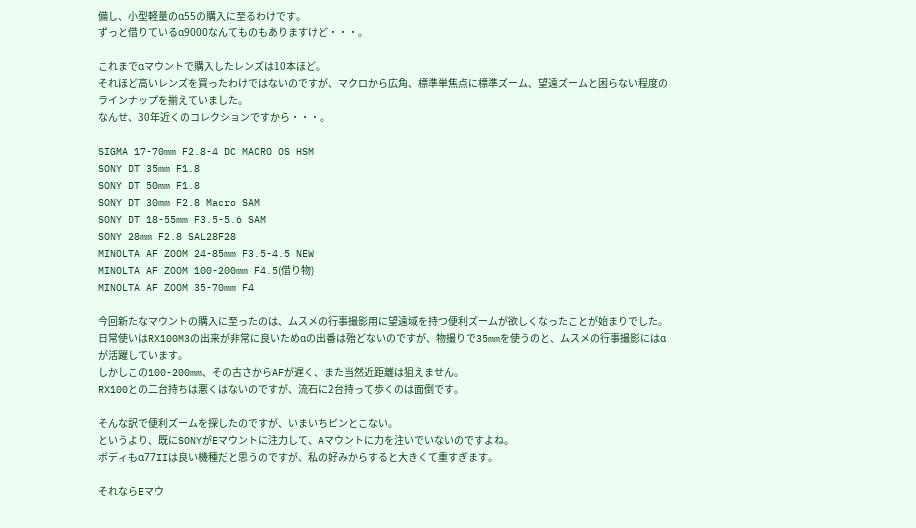備し、小型軽量のα55の購入に至るわけです。
ずっと借りているα9000なんてものもありますけど・・・。

これまでαマウントで購入したレンズは10本ほど。
それほど高いレンズを買ったわけではないのですが、マクロから広角、標準単焦点に標準ズーム、望遠ズームと困らない程度のラインナップを揃えていました。
なんせ、30年近くのコレクションですから・・・。

SIGMA 17-70mm F2.8-4 DC MACRO OS HSM
SONY DT 35mm F1.8
SONY DT 50mm F1.8
SONY DT 30mm F2.8 Macro SAM
SONY DT 18-55mm F3.5-5.6 SAM
SONY 28mm F2.8 SAL28F28
MINOLTA AF ZOOM 24-85mm F3.5-4.5 NEW
MINOLTA AF ZOOM 100-200mm F4.5(借り物)
MINOLTA AF ZOOM 35-70mm F4

今回新たなマウントの購入に至ったのは、ムスメの行事撮影用に望遠域を持つ便利ズームが欲しくなったことが始まりでした。
日常使いはRX100M3の出来が非常に良いためαの出番は殆どないのですが、物撮りで35mmを使うのと、ムスメの行事撮影にはαが活躍しています。
しかしこの100-200mm、その古さからAFが遅く、また当然近距離は狙えません。
RX100との二台持ちは悪くはないのですが、流石に2台持って歩くのは面倒です。

そんな訳で便利ズームを探したのですが、いまいちピンとこない。
というより、既にSONYがEマウントに注力して、Aマウントに力を注いでいないのですよね。
ボディもα77IIは良い機種だと思うのですが、私の好みからすると大きくて重すぎます。

それならEマウ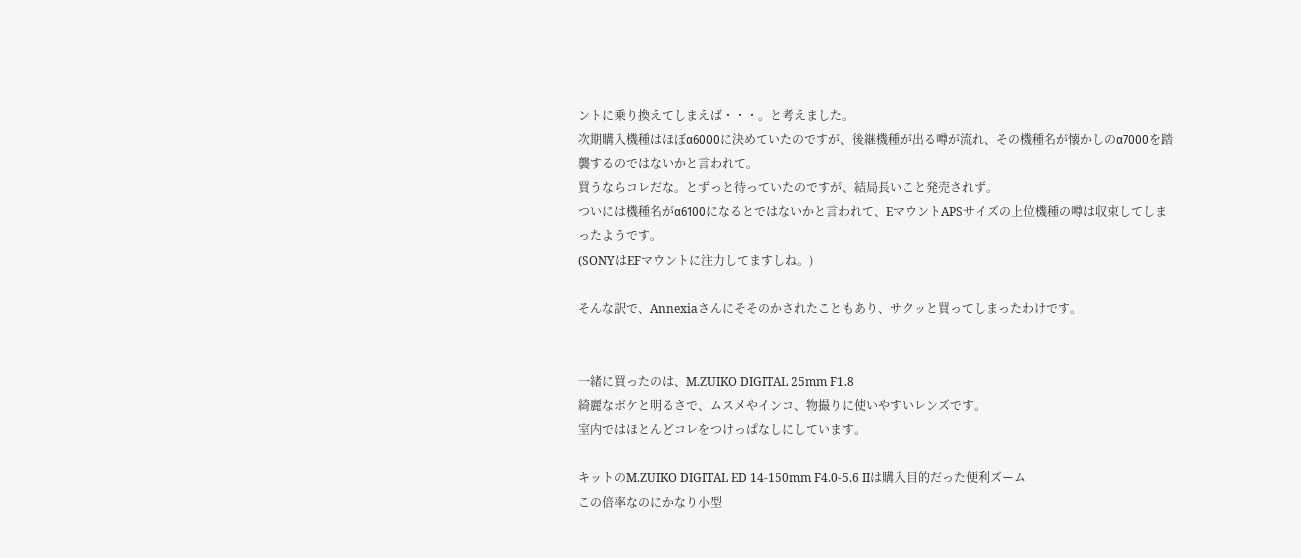ントに乗り換えてしまえば・・・。と考えました。
次期購入機種はほぼα6000に決めていたのですが、後継機種が出る噂が流れ、その機種名が懐かしのα7000を踏襲するのではないかと言われて。
買うならコレだな。とずっと待っていたのですが、結局長いこと発売されず。
ついには機種名がα6100になるとではないかと言われて、EマウントAPSサイズの上位機種の噂は収束してしまったようです。
(SONYはEFマウントに注力してますしね。)

そんな訳で、Annexiaさんにそそのかされたこともあり、サクッと買ってしまったわけです。


一緒に買ったのは、M.ZUIKO DIGITAL 25mm F1.8
綺麗なボケと明るさで、ムスメやインコ、物撮りに使いやすいレンズです。
室内ではほとんどコレをつけっぱなしにしています。

キットのM.ZUIKO DIGITAL ED 14-150mm F4.0-5.6 IIは購入目的だった便利ズーム
この倍率なのにかなり小型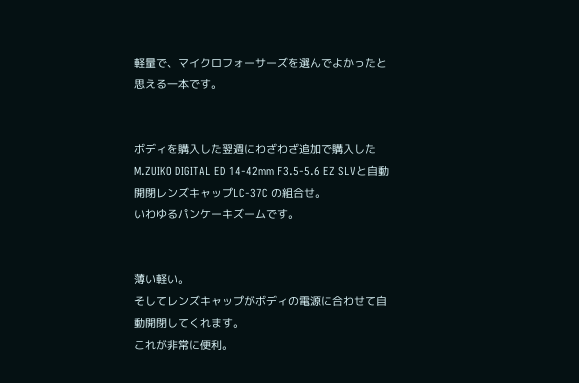軽量で、マイクロフォーサーズを選んでよかったと思える一本です。


ボディを購入した翌週にわざわざ追加で購入したM.ZUIKO DIGITAL ED 14-42mm F3.5-5.6 EZ SLVと自動開閉レンズキャップLC-37C の組合せ。
いわゆるパンケーキズームです。


薄い軽い。
そしてレンズキャップがボディの電源に合わせて自動開閉してくれます。
これが非常に便利。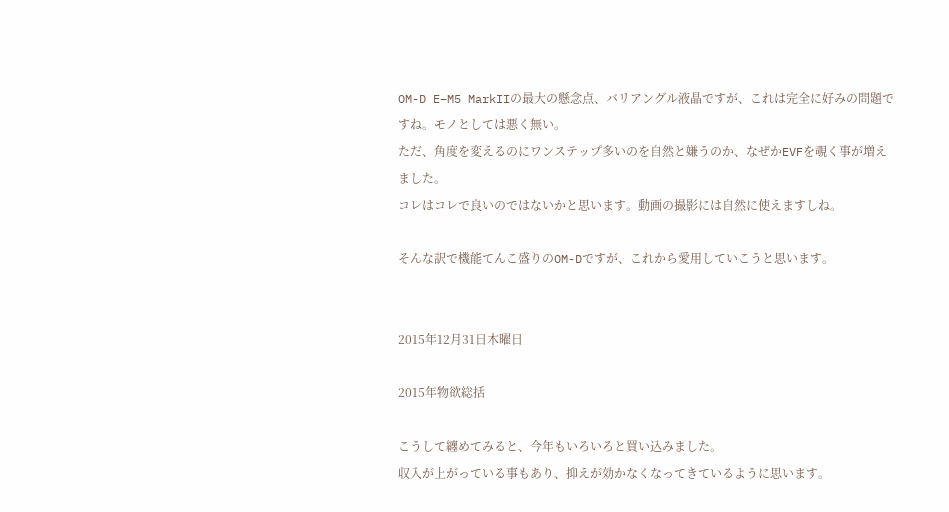OM-D E−M5 MarkIIの最大の懸念点、バリアングル液晶ですが、これは完全に好みの問題ですね。モノとしては悪く無い。
ただ、角度を変えるのにワンステップ多いのを自然と嫌うのか、なぜかEVFを覗く事が増えました。
コレはコレで良いのではないかと思います。動画の撮影には自然に使えますしね。

そんな訳で機能てんこ盛りのOM-Dですが、これから愛用していこうと思います。


2015年12月31日木曜日

2015年物欲総括

こうして纏めてみると、今年もいろいろと買い込みました。
収入が上がっている事もあり、抑えが効かなくなってきているように思います。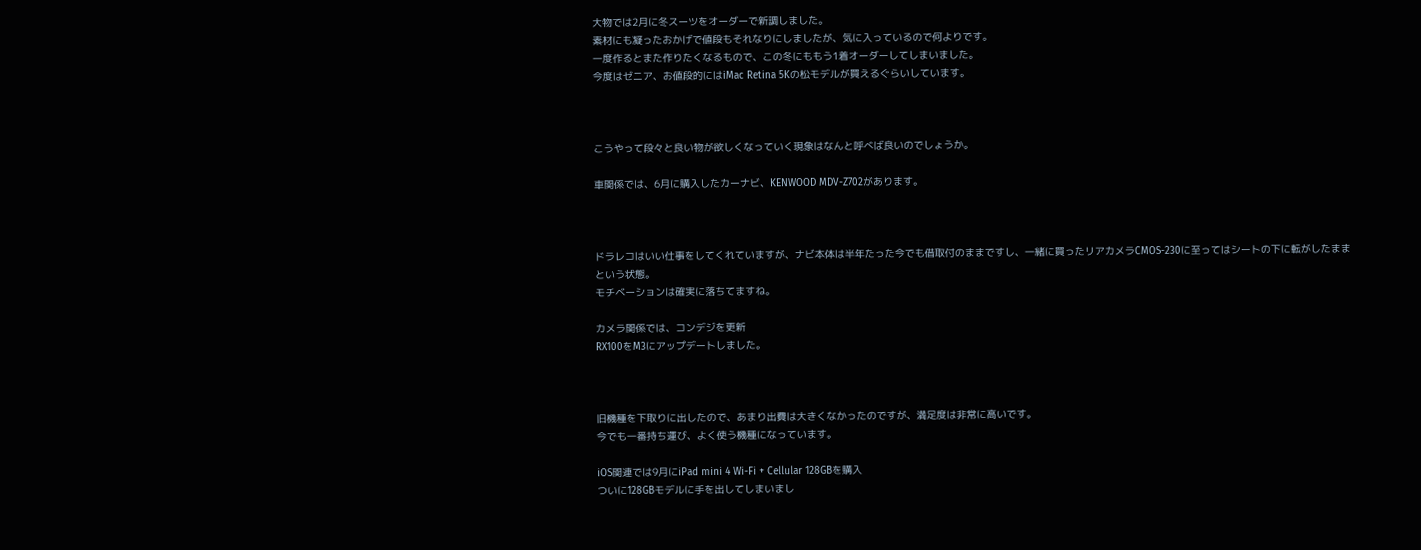大物では2月に冬スーツをオーダーで新調しました。
素材にも凝ったおかげで値段もそれなりにしましたが、気に入っているので何よりです。
一度作るとまた作りたくなるもので、この冬にももう1着オーダーしてしまいました。
今度はゼニア、お値段的にはiMac Retina 5Kの松モデルが買えるぐらいしています。



こうやって段々と良い物が欲しくなっていく現象はなんと呼べば良いのでしょうか。

車関係では、6月に購入したカーナビ、KENWOOD MDV-Z702があります。



ドラレコはいい仕事をしてくれていますが、ナビ本体は半年たった今でも借取付のままですし、一緒に買ったリアカメラCMOS-230に至ってはシートの下に転がしたままという状態。
モチベーションは確実に落ちてますね。

カメラ関係では、コンデジを更新
RX100をM3にアップデートしました。



旧機種を下取りに出したので、あまり出費は大きくなかったのですが、満足度は非常に高いです。
今でも一番持ち運び、よく使う機種になっています。

iOS関連では9月にiPad mini 4 Wi-Fi + Cellular 128GBを購入
ついに128GBモデルに手を出してしまいまし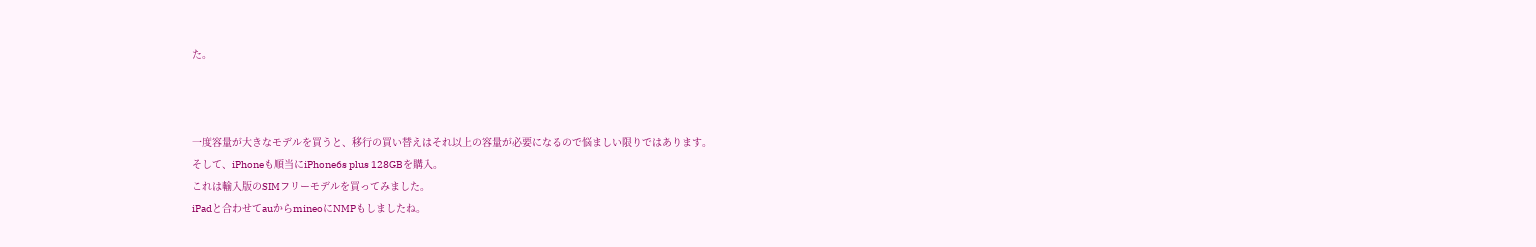た。



一度容量が大きなモデルを買うと、移行の買い替えはそれ以上の容量が必要になるので悩ましい限りではあります。
そして、iPhoneも順当にiPhone6s plus 128GBを購入。
これは輸入版のSIMフリーモデルを買ってみました。
iPadと合わせてauからmineoにNMPもしましたね。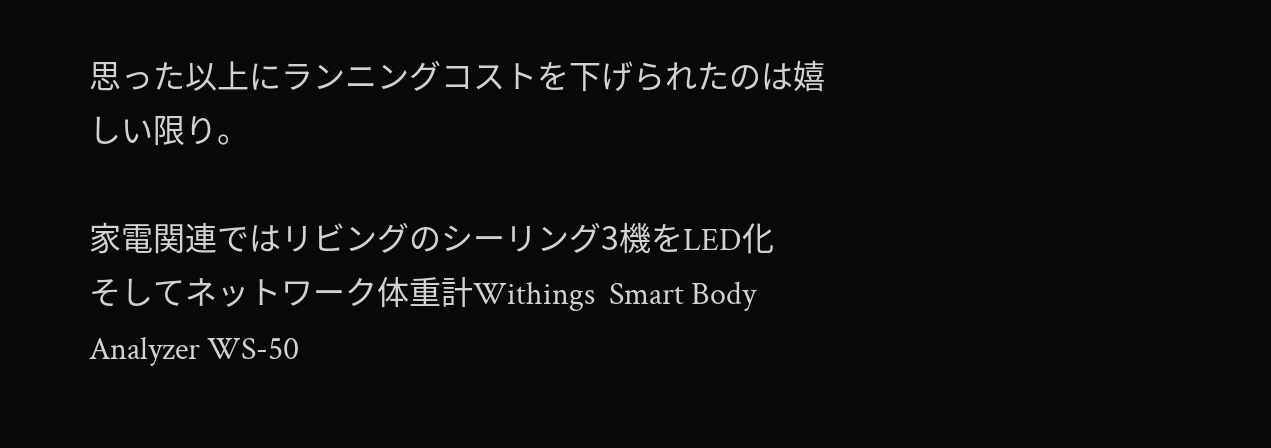思った以上にランニングコストを下げられたのは嬉しい限り。

家電関連ではリビングのシーリング3機をLED化
そしてネットワーク体重計Withings  Smart Body Analyzer WS-50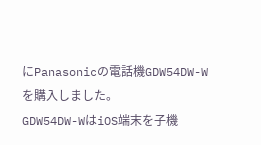にPanasonicの電話機GDW54DW-Wを購入しました。
GDW54DW-WはiOS端末を子機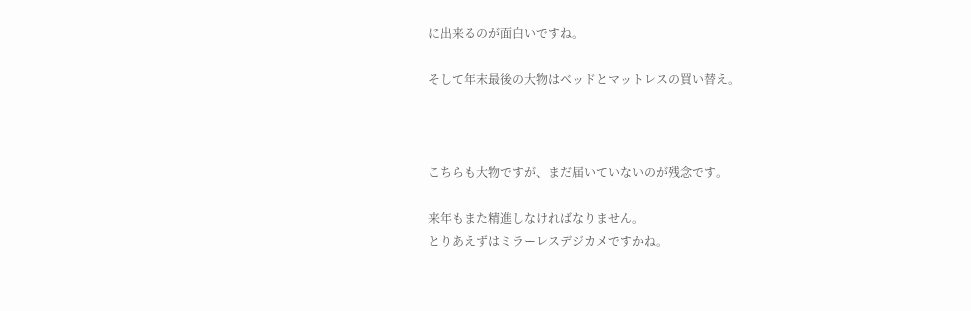に出来るのが面白いですね。

そして年末最後の大物はベッドとマットレスの買い替え。



こちらも大物ですが、まだ届いていないのが残念です。

来年もまた精進しなければなりません。
とりあえずはミラーレスデジカメですかね。